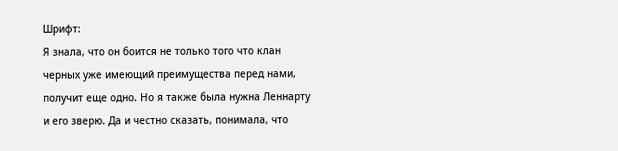Шрифт:
Я знала, что он боится не только того что клан черных уже имеющий преимущества перед нами, получит еще одно. Но я также была нужна Леннарту и его зверю. Да и честно сказать, понимала, что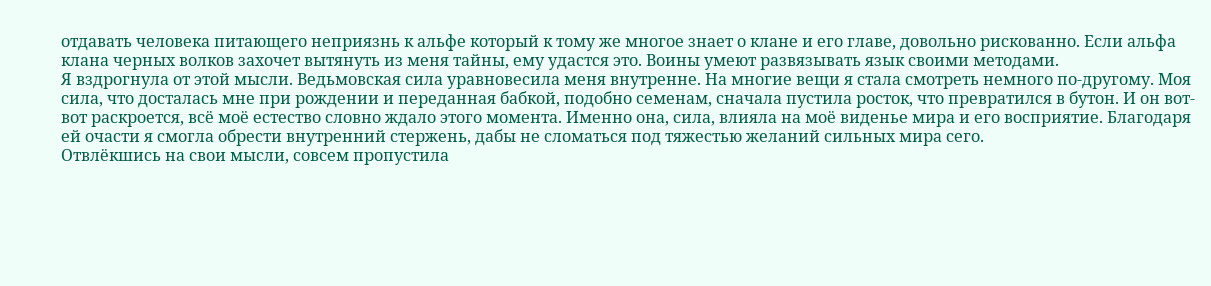отдавать человека питающего неприязнь к альфе который к тому же многое знает о клане и его главе, довольно рискованно. Если альфа клана черных волков захочет вытянуть из меня тайны, ему удастся это. Воины умеют развязывать язык своими методами.
Я вздрогнула от этой мысли. Ведьмовская сила уравновесила меня внутренне. На многие вещи я стала смотреть немного по-другому. Моя сила, что досталась мне при рождении и переданная бабкой, подобно семенам, сначала пустила росток, что превратился в бутон. И он вот-вот раскроется, всё моё естество словно ждало этого момента. Именно она, сила, влияла на моё виденье мира и его восприятие. Благодаря ей очасти я смогла обрести внутренний стержень, дабы не сломаться под тяжестью желаний сильных мира сего.
Отвлёкшись на свои мысли, совсем пропустила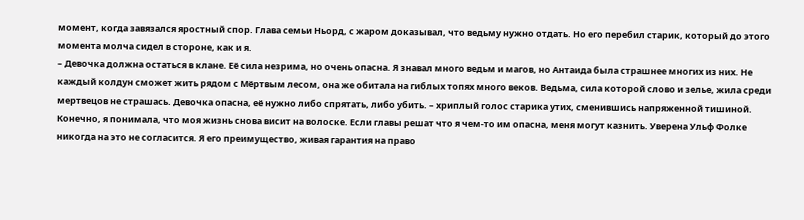момент, когда завязался яростный спор. Глава семьи Ньорд, с жаром доказывал, что ведьму нужно отдать. Но его перебил старик, который до этого момента молча сидел в стороне, как и я.
– Девочка должна остаться в клане. Её сила незрима, но очень опасна. Я знавал много ведьм и магов, но Антаида была страшнее многих из них. Не каждый колдун сможет жить рядом с Мёртвым лесом, она же обитала на гиблых топях много веков. Ведьма, сила которой слово и зелье, жила среди мертвецов не страшась. Девочка опасна, её нужно либо спрятать, либо убить. – хриплый голос старика утих, сменившись напряженной тишиной.
Конечно, я понимала, что моя жизнь снова висит на волоске. Если главы решат что я чем-то им опасна, меня могут казнить. Уверена Ульф Фолке никогда на это не согласится. Я его преимущество, живая гарантия на право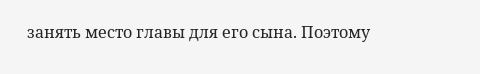занять место главы для его сына. Поэтому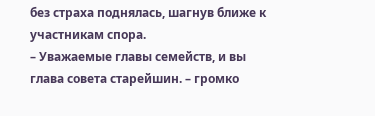без страха поднялась, шагнув ближе к участникам спора.
– Уважаемые главы семейств, и вы глава совета старейшин. – громко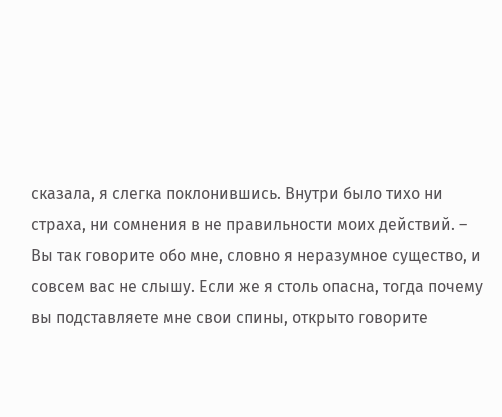сказала, я слегка поклонившись. Внутри было тихо ни страха, ни сомнения в не правильности моих действий. – Вы так говорите обо мне, словно я неразумное существо, и совсем вас не слышу. Если же я столь опасна, тогда почему вы подставляете мне свои спины, открыто говорите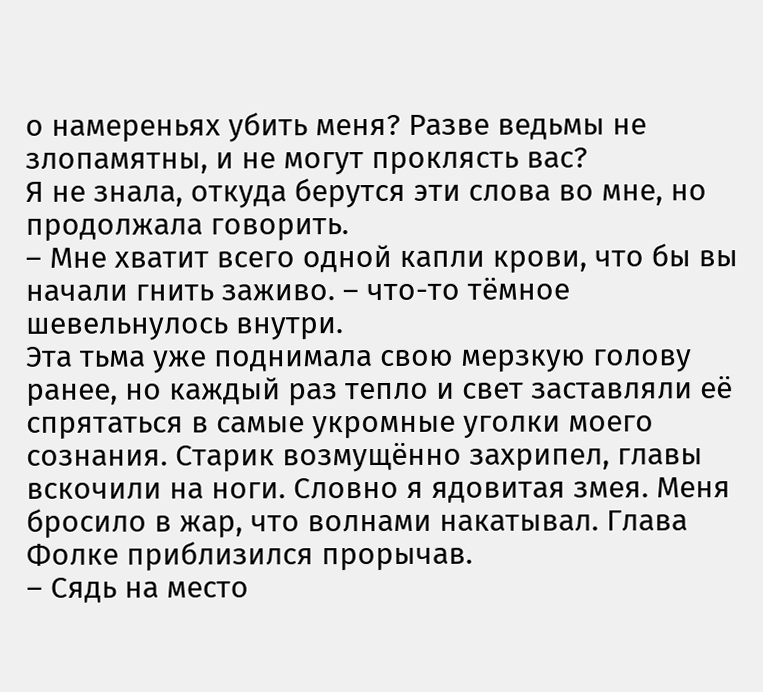о намереньях убить меня? Разве ведьмы не злопамятны, и не могут проклясть вас?
Я не знала, откуда берутся эти слова во мне, но продолжала говорить.
– Мне хватит всего одной капли крови, что бы вы начали гнить заживо. – что-то тёмное шевельнулось внутри.
Эта тьма уже поднимала свою мерзкую голову ранее, но каждый раз тепло и свет заставляли её спрятаться в самые укромные уголки моего сознания. Старик возмущённо захрипел, главы вскочили на ноги. Словно я ядовитая змея. Меня бросило в жар, что волнами накатывал. Глава Фолке приблизился прорычав.
– Сядь на место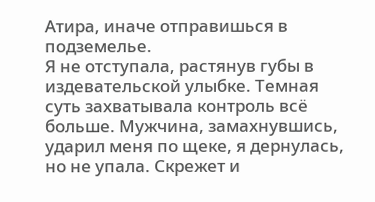Атира, иначе отправишься в подземелье.
Я не отступала, растянув губы в издевательской улыбке. Темная суть захватывала контроль всё больше. Мужчина, замахнувшись, ударил меня по щеке, я дернулась, но не упала. Скрежет и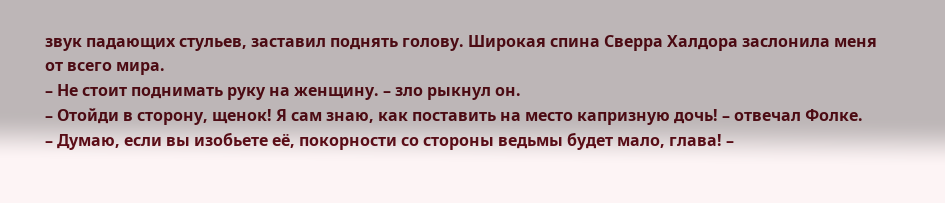звук падающих стульев, заставил поднять голову. Широкая спина Сверра Халдора заслонила меня от всего мира.
– Не стоит поднимать руку на женщину. – зло рыкнул он.
– Отойди в сторону, щенок! Я сам знаю, как поставить на место капризную дочь! – отвечал Фолке.
– Думаю, если вы изобьете её, покорности со стороны ведьмы будет мало, глава! –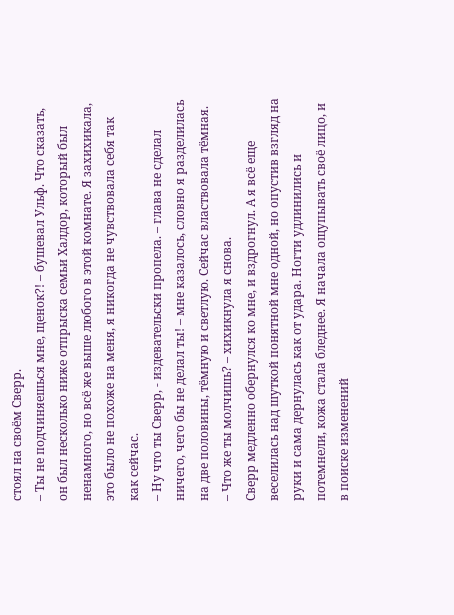стоял на своём Сверр.
– Ты не подчиняешься мне, щенок?! – бушевал Ульф. Что сказать, он был несколько ниже отпрыска семьи Халдор, который был ненамного, но всё же выше любого в этой комнате. Я захихикала, это было не похоже на меня, я никогда не чувствовала себя так как сейчас.
– Ну что ты Сверр, - издевательски пропела. – глава не сделал ничего, чего бы не делал ты! – мне казалось, словно я разделилась на две половины, тёмную и светлую. Сейчас властвовала тёмная.
– Что же ты молчишь? – хихикнула я снова.
Сверр медленно обернулся ко мне, и вздрогнул. А я всё еще веселилась над шуткой понятной мне одной, но опустив взгляд на руки и сама дернулась как от удара. Ногти удлинились и потемнели, кожа стала бледнее. Я начала ощупывать своё лицо, и в поиске изменений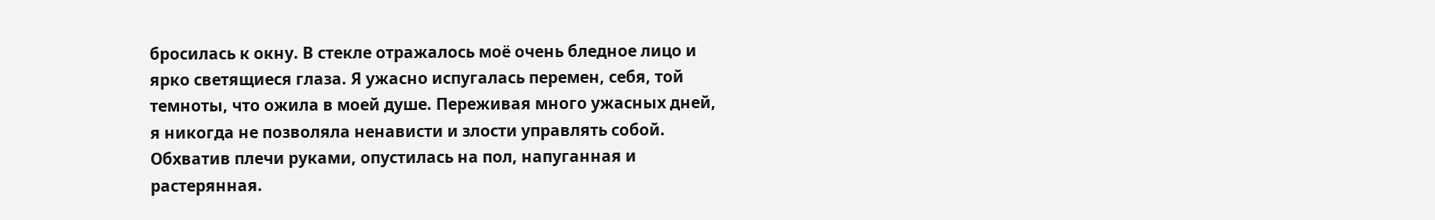бросилась к окну. В стекле отражалось моё очень бледное лицо и ярко светящиеся глаза. Я ужасно испугалась перемен, себя, той темноты, что ожила в моей душе. Переживая много ужасных дней, я никогда не позволяла ненависти и злости управлять собой.
Обхватив плечи руками, опустилась на пол, напуганная и растерянная.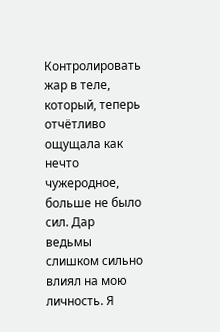Контролировать жар в теле, который, теперь отчётливо ощущала как нечто чужеродное, больше не было сил. Дар ведьмы слишком сильно влиял на мою личность. Я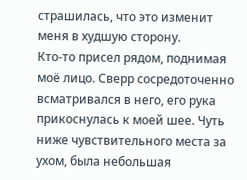страшилась, что это изменит меня в худшую сторону.
Кто-то присел рядом, поднимая моё лицо. Сверр сосредоточенно всматривался в него, его рука прикоснулась к моей шее. Чуть ниже чувствительного места за ухом, была небольшая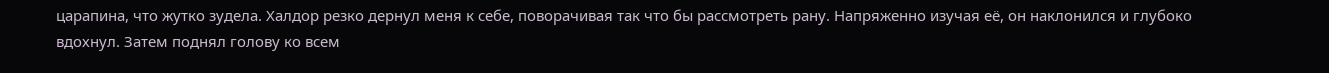царапина, что жутко зудела. Халдор резко дернул меня к себе, поворачивая так что бы рассмотреть рану. Напряженно изучая её, он наклонился и глубоко вдохнул. Затем поднял голову ко всем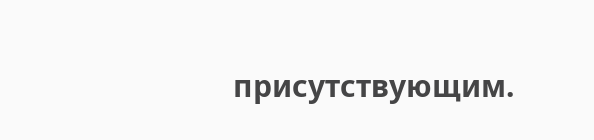присутствующим.